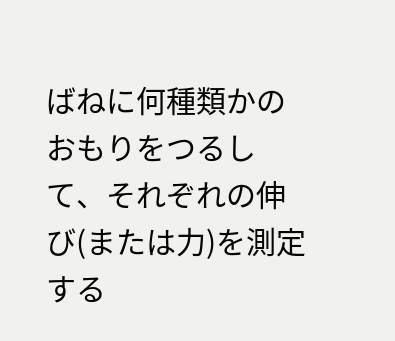ばねに何種類かのおもりをつるして、それぞれの伸び(または力)を測定する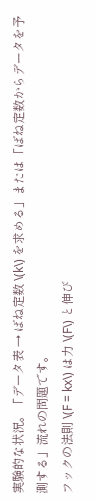実験的な状況。「データ表 → ばね定数 \(k\) を求める」または「ばね定数からデータを予測する」流れの問題です。
フックの法則 \(F = kx\) は力 \(F\) と伸び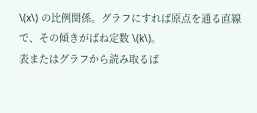\(x\) の比例関係。グラフにすれば原点を通る直線で、その傾きがばね定数 \(k\)。
表またはグラフから読み取るば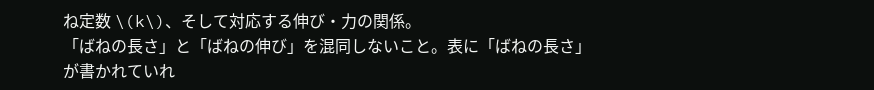ね定数 \(k\)、そして対応する伸び・力の関係。
「ばねの長さ」と「ばねの伸び」を混同しないこと。表に「ばねの長さ」が書かれていれ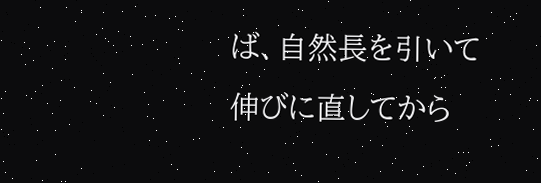ば、自然長を引いて伸びに直してから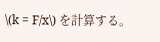\(k = F/x\) を計算する。